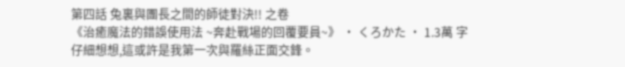第四話 兔裏與團長之間的師徒對決!! 之卷
《治癒魔法的錯誤使用法 ~奔赴戰場的回覆要員~》 · くろかた · 1.3萬 字
仔細想想,這或許是我第一次與羅絲正面交鋒。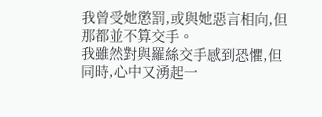我曾受她懲罰,或與她惡言相向,但那都並不算交手。
我雖然對與羅絲交手感到恐懼,但同時,心中又湧起一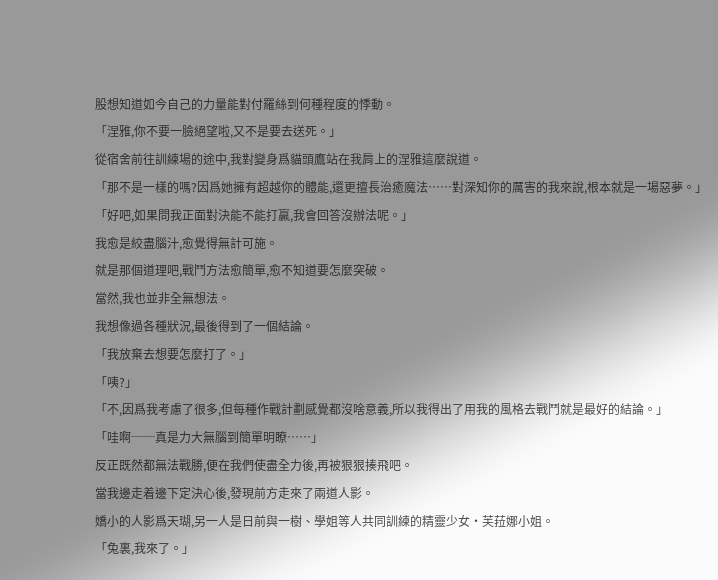股想知道如今自己的力量能對付羅絲到何種程度的悸動。
「涅雅,你不要一臉絕望啦,又不是要去送死。」
從宿舍前往訓練場的途中,我對變身爲貓頭鷹站在我肩上的涅雅這麼說道。
「那不是一樣的嗎?因爲她擁有超越你的體能,還更擅長治癒魔法……對深知你的厲害的我來說,根本就是一場惡夢。」
「好吧,如果問我正面對決能不能打贏,我會回答沒辦法呢。」
我愈是絞盡腦汁,愈覺得無計可施。
就是那個道理吧,戰鬥方法愈簡單,愈不知道要怎麼突破。
當然,我也並非全無想法。
我想像過各種狀況,最後得到了一個結論。
「我放棄去想要怎麼打了。」
「咦?」
「不,因爲我考慮了很多,但每種作戰計劃感覺都沒啥意義,所以我得出了用我的風格去戰鬥就是最好的結論。」
「哇啊──真是力大無腦到簡單明瞭……」
反正既然都無法戰勝,便在我們使盡全力後,再被狠狠揍飛吧。
當我邊走着邊下定決心後,發現前方走來了兩道人影。
嬌小的人影爲天瑚,另一人是日前與一樹、學姐等人共同訓練的精靈少女·芙菈娜小姐。
「兔裏,我來了。」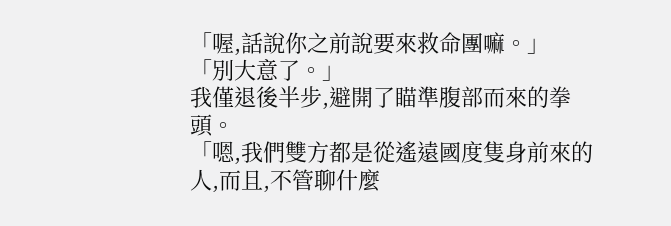「喔,話說你之前說要來救命團嘛。」
「別大意了。」
我僅退後半步,避開了瞄準腹部而來的拳頭。
「嗯,我們雙方都是從遙遠國度隻身前來的人,而且,不管聊什麼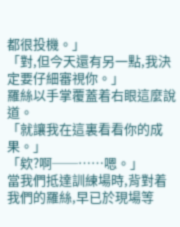都很投機。」
「對,但今天還有另一點,我決定要仔細審視你。」
羅絲以手掌覆蓋着右眼這麼說道。
「就讓我在這裏看看你的成果。」
「欸?啊──……嗯。」
當我們抵達訓練場時,背對着我們的羅絲,早已於現場等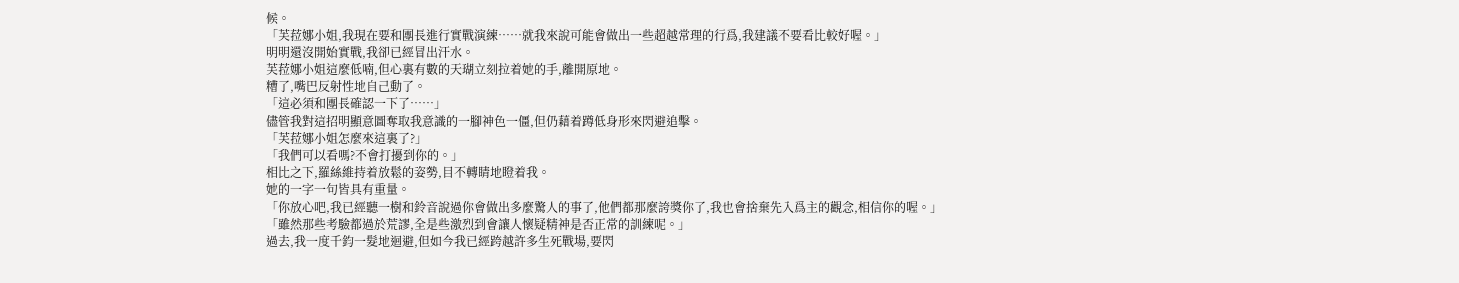候。
「芙菈娜小姐,我現在要和團長進行實戰演練……就我來說可能會做出一些超越常理的行爲,我建議不要看比較好喔。」
明明還沒開始實戰,我卻已經冒出汗水。
芙菈娜小姐這麼低喃,但心裏有數的天瑚立刻拉着她的手,離開原地。
糟了,嘴巴反射性地自己動了。
「這必須和團長確認一下了……」
儘管我對這招明顯意圖奪取我意識的一腳神色一僵,但仍藉着蹲低身形來閃避追擊。
「芙菈娜小姐怎麼來這裏了?」
「我們可以看嗎?不會打擾到你的。」
相比之下,羅絲維持着放鬆的姿勢,目不轉睛地瞪着我。
她的一字一句皆具有重量。
「你放心吧,我已經聽一樹和鈴音說過你會做出多麼驚人的事了,他們都那麼誇獎你了,我也會捨棄先入爲主的觀念,相信你的喔。」
「雖然那些考驗都過於荒謬,全是些激烈到會讓人懷疑精神是否正常的訓練呢。」
過去,我一度千鈞一髮地迴避,但如今我已經跨越許多生死戰場,要閃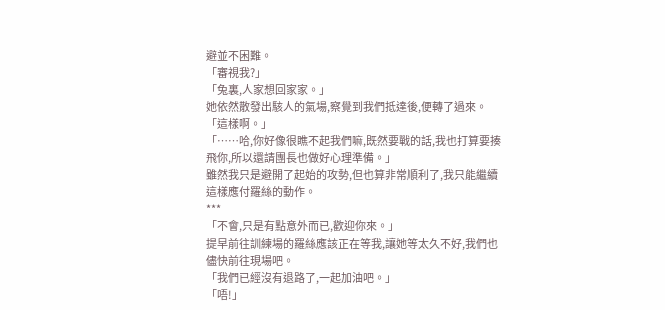避並不困難。
「審視我?」
「兔裏,人家想回家家。」
她依然散發出駭人的氣場,察覺到我們抵達後,便轉了過來。
「這樣啊。」
「……哈,你好像很瞧不起我們嘛,既然要戰的話,我也打算要揍飛你,所以還請團長也做好心理準備。」
雖然我只是避開了起始的攻勢,但也算非常順利了,我只能繼續這樣應付羅絲的動作。
***
「不會,只是有點意外而已,歡迎你來。」
提早前往訓練場的羅絲應該正在等我,讓她等太久不好,我們也儘快前往現場吧。
「我們已經沒有退路了,一起加油吧。」
「唔!」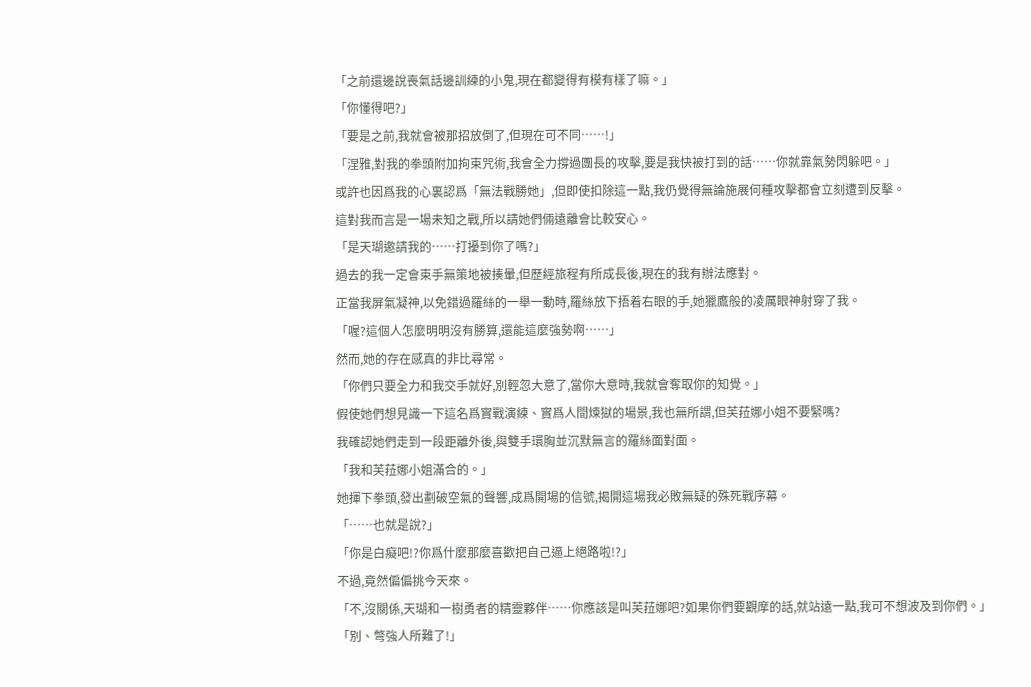「之前還邊說喪氣話邊訓練的小鬼,現在都變得有模有樣了嘛。」
「你懂得吧?」
「要是之前,我就會被那招放倒了,但現在可不同……!」
「涅雅,對我的拳頭附加拘束咒術,我會全力撐過團長的攻擊,要是我快被打到的話……你就靠氣勢閃躲吧。」
或許也因爲我的心裏認爲「無法戰勝她」,但即使扣除這一點,我仍覺得無論施展何種攻擊都會立刻遭到反擊。
這對我而言是一場未知之戰,所以請她們倆遠離會比較安心。
「是天瑚邀請我的……打擾到你了嗎?」
過去的我一定會束手無策地被揍暈,但歷經旅程有所成長後,現在的我有辦法應對。
正當我屏氣凝神,以免錯過羅絲的一舉一動時,羅絲放下捂着右眼的手,她獵鷹般的凌厲眼神射穿了我。
「喔?這個人怎麼明明沒有勝算,還能這麼強勢啊……」
然而,她的存在感真的非比尋常。
「你們只要全力和我交手就好,別輕忽大意了,當你大意時,我就會奪取你的知覺。」
假使她們想見識一下這名爲實戰演練、實爲人間煉獄的場景,我也無所謂,但芙菈娜小姐不要緊嗎?
我確認她們走到一段距離外後,與雙手環胸並沉默無言的羅絲面對面。
「我和芙菈娜小姐滿合的。」
她揮下拳頭,發出劃破空氣的聲響,成爲開場的信號,揭開這場我必敗無疑的殊死戰序幕。
「……也就是說?」
「你是白癡吧!?你爲什麼那麼喜歡把自己逼上絕路啦!?」
不過,竟然偏偏挑今天來。
「不,沒關係,天瑚和一樹勇者的精靈夥伴……你應該是叫芙菈娜吧?如果你們要觀摩的話,就站遠一點,我可不想波及到你們。」
「別、彆強人所難了!」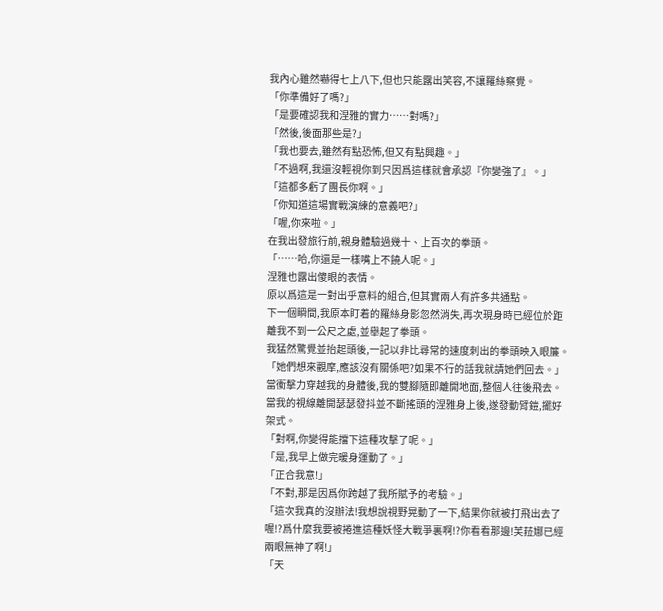我內心雖然嚇得七上八下,但也只能露出笑容,不讓羅絲察覺。
「你準備好了嗎?」
「是要確認我和涅雅的實力……對嗎?」
「然後,後面那些是?」
「我也要去,雖然有點恐怖,但又有點興趣。」
「不過啊,我還沒輕視你到只因爲這樣就會承認『你變強了』。」
「這都多虧了團長你啊。」
「你知道這場實戰演練的意義吧?」
「喔,你來啦。」
在我出發旅行前,親身體驗過幾十、上百次的拳頭。
「……哈,你還是一樣嘴上不饒人呢。」
涅雅也露出傻眼的表情。
原以爲這是一對出乎意料的組合,但其實兩人有許多共通點。
下一個瞬間,我原本盯着的羅絲身影忽然消失,再次現身時已經位於距離我不到一公尺之處,並舉起了拳頭。
我猛然驚覺並抬起頭後,一記以非比尋常的速度刺出的拳頭映入眼簾。
「她們想來觀摩,應該沒有關係吧?如果不行的話我就請她們回去。」
當衝擊力穿越我的身體後,我的雙腳隨即離開地面,整個人往後飛去。
當我的視線離開瑟瑟發抖並不斷搖頭的涅雅身上後,遂發動臂鎧,擺好架式。
「對啊,你變得能擋下這種攻擊了呢。」
「是,我早上做完暖身運動了。」
「正合我意!」
「不對,那是因爲你跨越了我所賦予的考驗。」
「這次我真的沒辦法!我想說視野晃動了一下,結果你就被打飛出去了喔!?爲什麼我要被捲進這種妖怪大戰爭裏啊!?你看看那邊!芙菈娜已經兩眼無神了啊!」
「天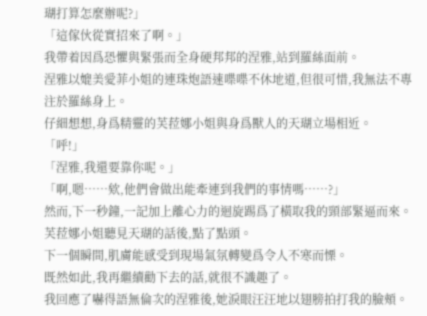瑚打算怎麼辦呢?」
「這傢伙從實招來了啊。」
我帶着因爲恐懼與緊張而全身硬邦邦的涅雅,站到羅絲面前。
涅雅以媲美愛菲小姐的連珠炮語速喋喋不休地道,但很可惜,我無法不專注於羅絲身上。
仔細想想,身爲精靈的芙菈娜小姐與身爲獸人的天瑚立場相近。
「呼!」
「涅雅,我還要靠你呢。」
「啊,嗯……欸,他們會做出能牽連到我們的事情嗎……?」
然而,下一秒鐘,一記加上離心力的迴旋踢爲了橫取我的頸部緊逼而來。
芙菈娜小姐聽見天瑚的話後,點了點頭。
下一個瞬間,肌膚能感受到現場氣氛轉變爲令人不寒而慄。
既然如此,我再繼續勸下去的話,就很不識趣了。
我回應了嚇得語無倫次的涅雅後,她淚眼汪汪地以翅膀拍打我的臉頰。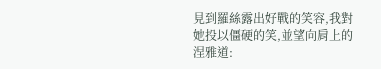見到羅絲露出好戰的笑容,我對她投以僵硬的笑,並望向肩上的涅雅道: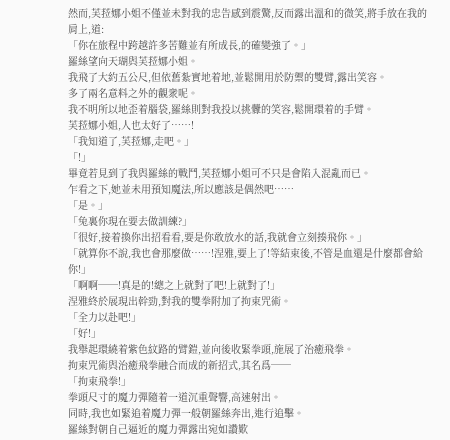然而,芙菈娜小姐不僅並未對我的忠告感到震驚,反而露出溫和的微笑,將手放在我的肩上,道:
「你在旅程中跨越許多苦難並有所成長,的確變強了。」
羅絲望向天瑚與芙菈娜小姐。
我飛了大約五公尺,但依舊紮實地着地,並鬆開用於防禦的雙臂,露出笑容。
多了兩名意料之外的觀衆呢。
我不明所以地歪着腦袋,羅絲則對我投以挑釁的笑容,鬆開環着的手臂。
芙菈娜小姐,人也太好了……!
「我知道了,芙菈娜,走吧。」
「!」
畢竟若見到了我與羅絲的戰鬥,芙菈娜小姐可不只是會陷入混亂而已。
乍看之下,她並未用預知魔法,所以應該是偶然吧……
「是。」
「兔裏你現在要去做訓練?」
「很好,接着換你出招看看,要是你敢放水的話,我就會立刻揍飛你。」
「就算你不說,我也會那麼做……!涅雅,要上了!等結束後,不管是血還是什麼都會給你!」
「啊啊──!真是的!總之上就對了吧!上就對了!」
涅雅終於展現出幹勁,對我的雙拳附加了拘束咒術。
「全力以赴吧!」
「好!」
我舉起環繞着紫色紋路的臂鎧,並向後收緊拳頭,施展了治癒飛拳。
拘束咒術與治癒飛拳融合而成的新招式,其名爲──
「拘束飛拳!」
拳頭尺寸的魔力彈隨着一道沉重聲響,高速射出。
同時,我也如緊追着魔力彈一般朝羅絲奔出,進行追擊。
羅絲對朝自己逼近的魔力彈露出宛如讚歎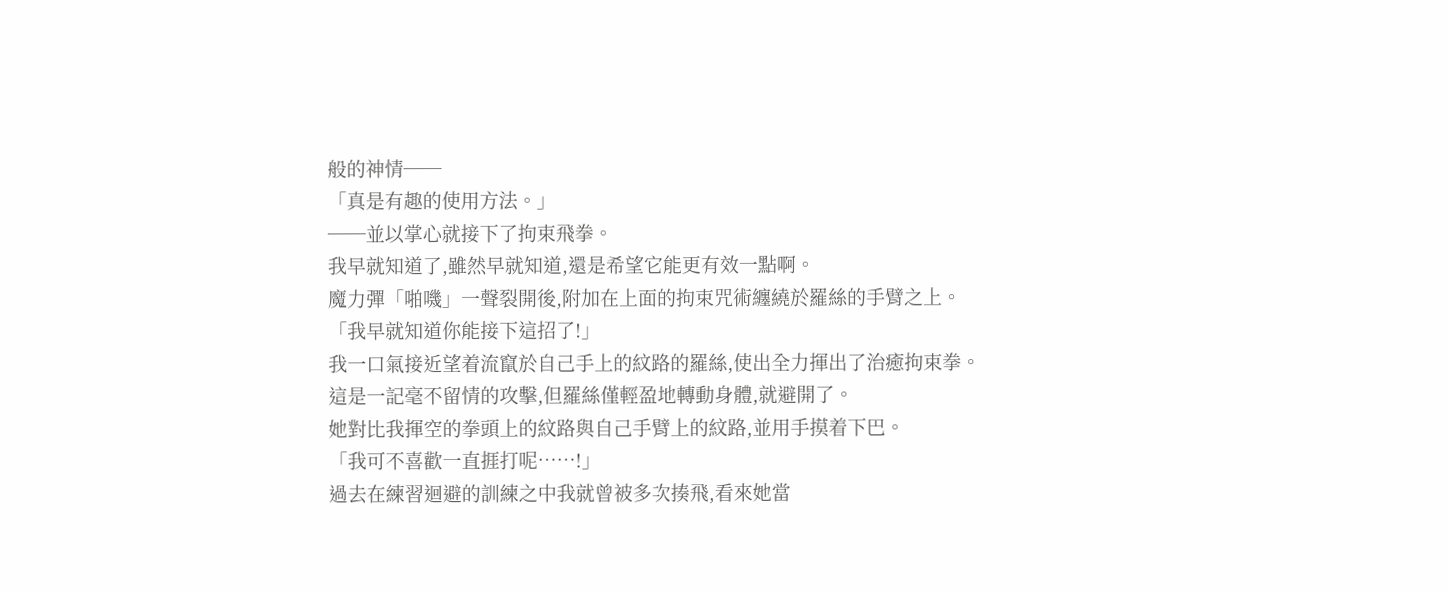般的神情──
「真是有趣的使用方法。」
──並以掌心就接下了拘束飛拳。
我早就知道了,雖然早就知道,還是希望它能更有效一點啊。
魔力彈「啪嘰」一聲裂開後,附加在上面的拘束咒術纏繞於羅絲的手臂之上。
「我早就知道你能接下這招了!」
我一口氣接近望着流竄於自己手上的紋路的羅絲,使出全力揮出了治癒拘束拳。
這是一記毫不留情的攻擊,但羅絲僅輕盈地轉動身體,就避開了。
她對比我揮空的拳頭上的紋路與自己手臂上的紋路,並用手摸着下巴。
「我可不喜歡一直捱打呢……!」
過去在練習迴避的訓練之中我就曾被多次揍飛,看來她當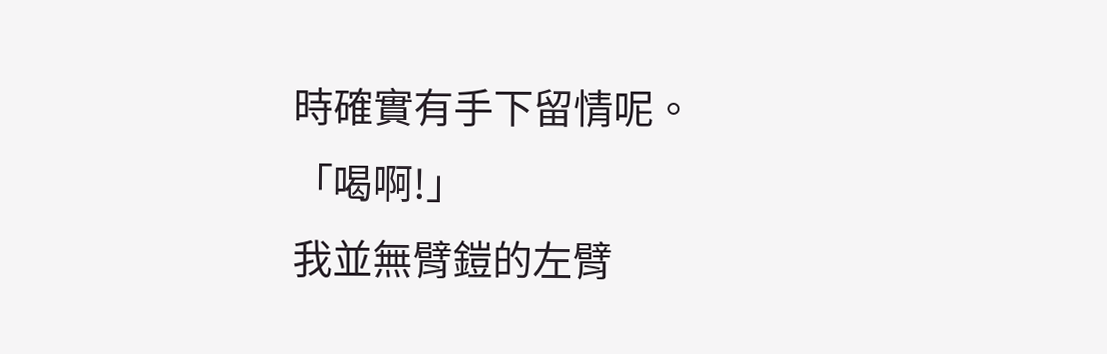時確實有手下留情呢。
「喝啊!」
我並無臂鎧的左臂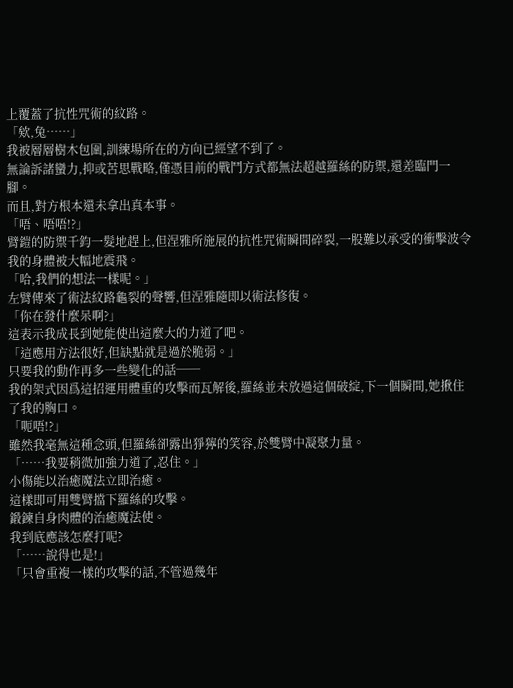上覆蓋了抗性咒術的紋路。
「欸,兔……」
我被層層樹木包圍,訓練場所在的方向已經望不到了。
無論訴諸蠻力,抑或苦思戰略,僅憑目前的戰鬥方式都無法超越羅絲的防禦,還差臨門一腳。
而且,對方根本還未拿出真本事。
「唔、唔唔!?」
臂鎧的防禦千鈞一髮地趕上,但涅雅所施展的抗性咒術瞬間碎裂,一股難以承受的衝擊波令我的身體被大幅地震飛。
「哈,我們的想法一樣呢。」
左臂傳來了術法紋路龜裂的聲響,但涅雅隨即以術法修復。
「你在發什麼呆啊?」
這表示我成長到她能使出這麼大的力道了吧。
「這應用方法很好,但缺點就是過於脆弱。」
只要我的動作再多一些變化的話──
我的架式因爲這招運用體重的攻擊而瓦解後,羅絲並未放過這個破綻,下一個瞬間,她揪住了我的胸口。
「呃唔!?」
雖然我毫無這種念頭,但羅絲卻露出猙獰的笑容,於雙臂中凝聚力量。
「……我要稍微加強力道了,忍住。」
小傷能以治癒魔法立即治癒。
這樣即可用雙臂擋下羅絲的攻擊。
鍛鍊自身肉體的治癒魔法使。
我到底應該怎麼打呢?
「……說得也是!」
「只會重複一樣的攻擊的話,不管過幾年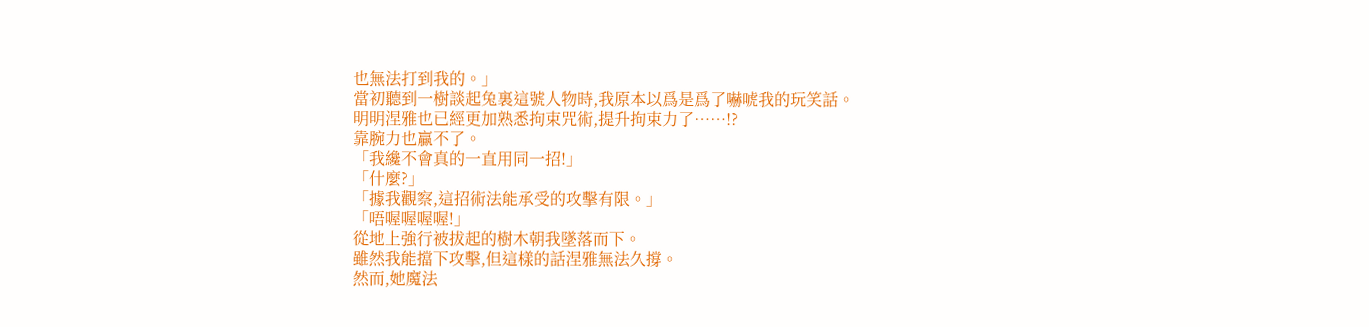也無法打到我的。」
當初聽到一樹談起兔裏這號人物時,我原本以爲是爲了嚇唬我的玩笑話。
明明涅雅也已經更加熟悉拘束咒術,提升拘束力了……!?
靠腕力也贏不了。
「我纔不會真的一直用同一招!」
「什麼?」
「據我觀察,這招術法能承受的攻擊有限。」
「唔喔喔喔喔!」
從地上強行被拔起的樹木朝我墜落而下。
雖然我能擋下攻擊,但這樣的話涅雅無法久撐。
然而,她魔法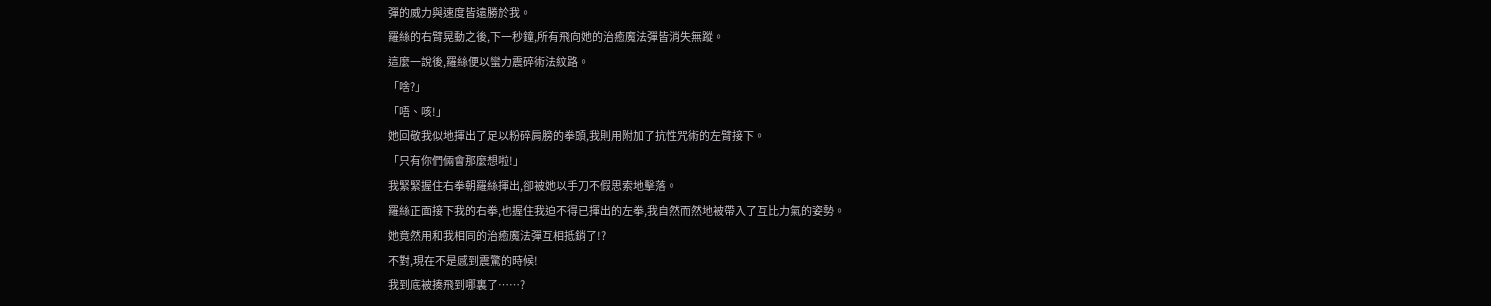彈的威力與速度皆遠勝於我。
羅絲的右臂晃動之後,下一秒鐘,所有飛向她的治癒魔法彈皆消失無蹤。
這麼一說後,羅絲便以蠻力震碎術法紋路。
「啥?」
「唔、咳!」
她回敬我似地揮出了足以粉碎肩膀的拳頭,我則用附加了抗性咒術的左臂接下。
「只有你們倆會那麼想啦!」
我緊緊握住右拳朝羅絲揮出,卻被她以手刀不假思索地擊落。
羅絲正面接下我的右拳,也握住我迫不得已揮出的左拳,我自然而然地被帶入了互比力氣的姿勢。
她竟然用和我相同的治癒魔法彈互相抵銷了!?
不對,現在不是感到震驚的時候!
我到底被揍飛到哪裏了……?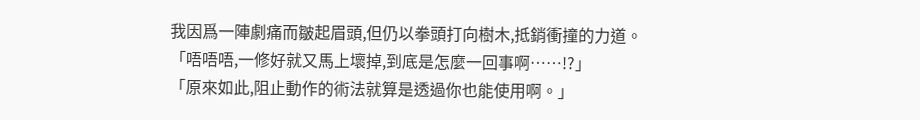我因爲一陣劇痛而皺起眉頭,但仍以拳頭打向樹木,抵銷衝撞的力道。
「唔唔唔,一修好就又馬上壞掉,到底是怎麼一回事啊……!?」
「原來如此,阻止動作的術法就算是透過你也能使用啊。」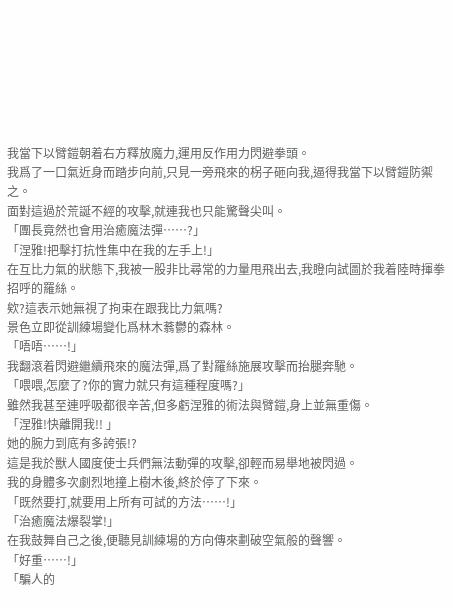我當下以臂鎧朝着右方釋放魔力,運用反作用力閃避拳頭。
我爲了一口氣近身而踏步向前,只見一旁飛來的柺子砸向我,逼得我當下以臂鎧防禦之。
面對這過於荒誕不經的攻擊,就連我也只能驚聲尖叫。
「團長竟然也會用治癒魔法彈……?」
「涅雅!把擊打抗性集中在我的左手上!」
在互比力氣的狀態下,我被一股非比尋常的力量甩飛出去,我瞪向試圖於我着陸時揮拳招呼的羅絲。
欸?這表示她無視了拘束在跟我比力氣嗎?
景色立即從訓練場變化爲林木蓊鬱的森林。
「唔唔……!」
我翻滾着閃避繼續飛來的魔法彈,爲了對羅絲施展攻擊而抬腿奔馳。
「喂喂,怎麼了?你的實力就只有這種程度嗎?」
雖然我甚至連呼吸都很辛苦,但多虧涅雅的術法與臂鎧,身上並無重傷。
「涅雅!快離開我!! 」
她的腕力到底有多誇張!?
這是我於獸人國度使士兵們無法動彈的攻擊,卻輕而易舉地被閃過。
我的身體多次劇烈地撞上樹木後,終於停了下來。
「既然要打,就要用上所有可試的方法……!」
「治癒魔法爆裂掌!」
在我鼓舞自己之後,便聽見訓練場的方向傳來劃破空氣般的聲響。
「好重……!」
「騙人的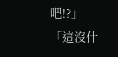吧!?」
「這沒什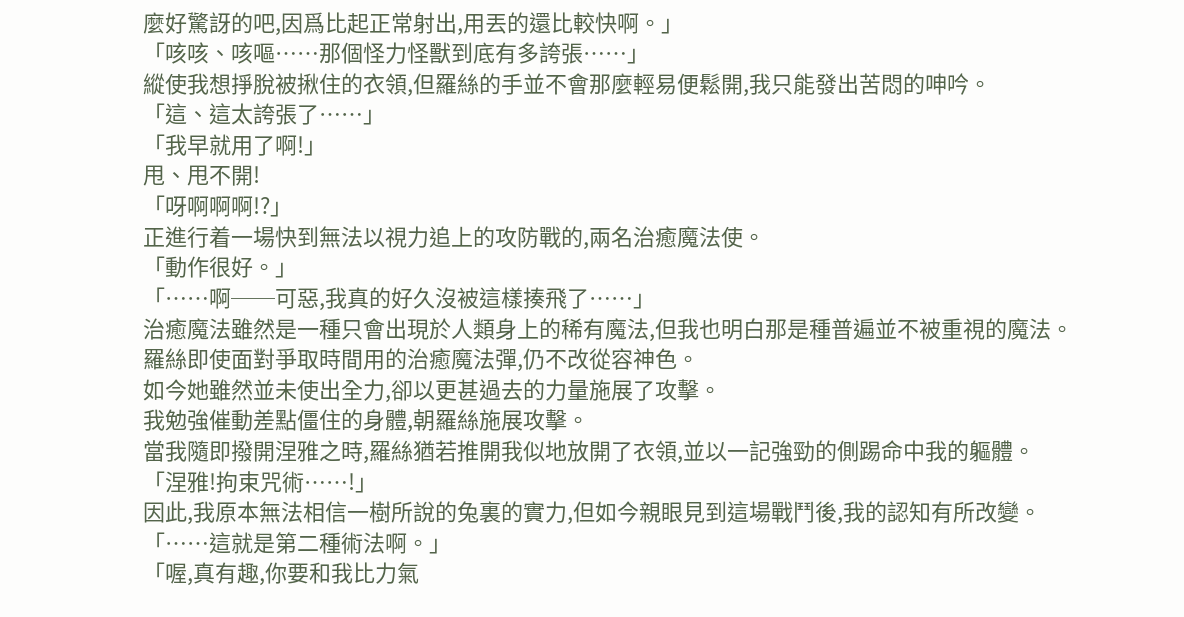麼好驚訝的吧,因爲比起正常射出,用丟的還比較快啊。」
「咳咳、咳嘔……那個怪力怪獸到底有多誇張……」
縱使我想掙脫被揪住的衣領,但羅絲的手並不會那麼輕易便鬆開,我只能發出苦悶的呻吟。
「這、這太誇張了……」
「我早就用了啊!」
甩、甩不開!
「呀啊啊啊!?」
正進行着一場快到無法以視力追上的攻防戰的,兩名治癒魔法使。
「動作很好。」
「……啊──可惡,我真的好久沒被這樣揍飛了……」
治癒魔法雖然是一種只會出現於人類身上的稀有魔法,但我也明白那是種普遍並不被重視的魔法。
羅絲即使面對爭取時間用的治癒魔法彈,仍不改從容神色。
如今她雖然並未使出全力,卻以更甚過去的力量施展了攻擊。
我勉強催動差點僵住的身體,朝羅絲施展攻擊。
當我隨即撥開涅雅之時,羅絲猶若推開我似地放開了衣領,並以一記強勁的側踢命中我的軀體。
「涅雅!拘束咒術……!」
因此,我原本無法相信一樹所說的兔裏的實力,但如今親眼見到這場戰鬥後,我的認知有所改變。
「……這就是第二種術法啊。」
「喔,真有趣,你要和我比力氣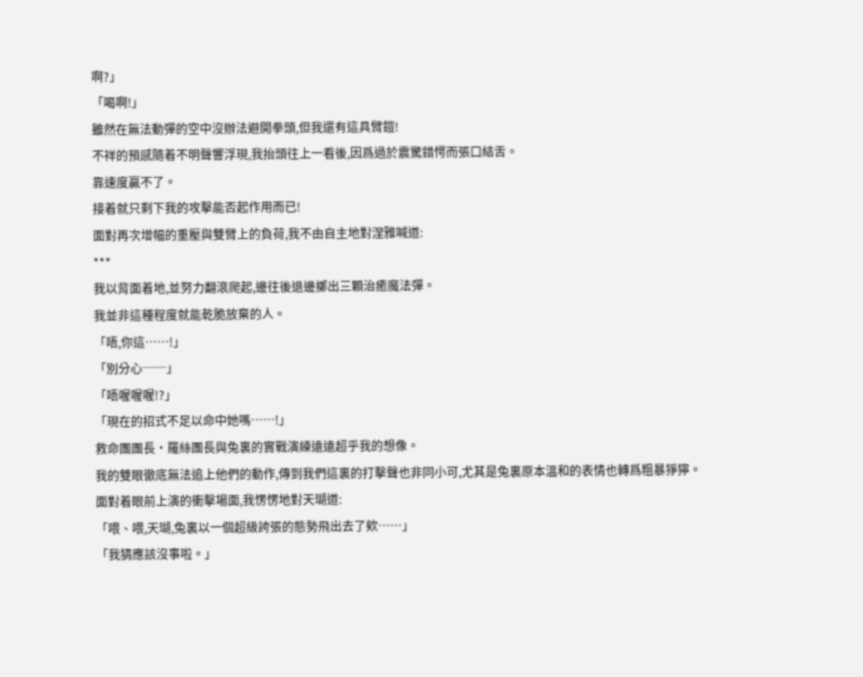啊?」
「喝啊!」
雖然在無法動彈的空中沒辦法避開拳頭,但我還有這具臂鎧!
不祥的預感隨着不明聲響浮現,我抬頭往上一看後,因爲過於震驚錯愕而張口結舌。
靠速度贏不了。
接着就只剩下我的攻擊能否起作用而已!
面對再次增幅的重壓與雙臂上的負荷,我不由自主地對涅雅喊道:
***
我以背面着地,並努力翻滾爬起,邊往後退邊擲出三顆治癒魔法彈。
我並非這種程度就能乾脆放棄的人。
「唔,你這……!」
「別分心──」
「唔喔喔喔!?」
「現在的招式不足以命中她嗎……!」
救命團團長·羅絲團長與兔裏的實戰演練遠遠超乎我的想像。
我的雙眼徹底無法追上他們的動作,傳到我們這裏的打擊聲也非同小可,尤其是兔裏原本溫和的表情也轉爲粗暴猙獰。
面對着眼前上演的衝擊場面,我愣愣地對天瑚道:
「喂、喂,天瑚,兔裏以一個超級誇張的態勢飛出去了欸……」
「我猜應該沒事啦。」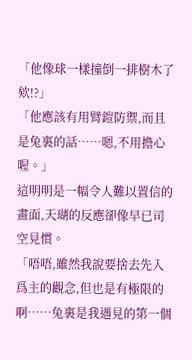「他像球一樣撞倒一排樹木了欸!?」
「他應該有用臂鎧防禦,而且是兔裏的話……嗯,不用擔心喔。」
這明明是一幅令人難以置信的畫面,天瑚的反應卻像早已司空見慣。
「唔唔,雖然我說要捨去先入爲主的觀念,但也是有極限的啊……兔裏是我遇見的第一個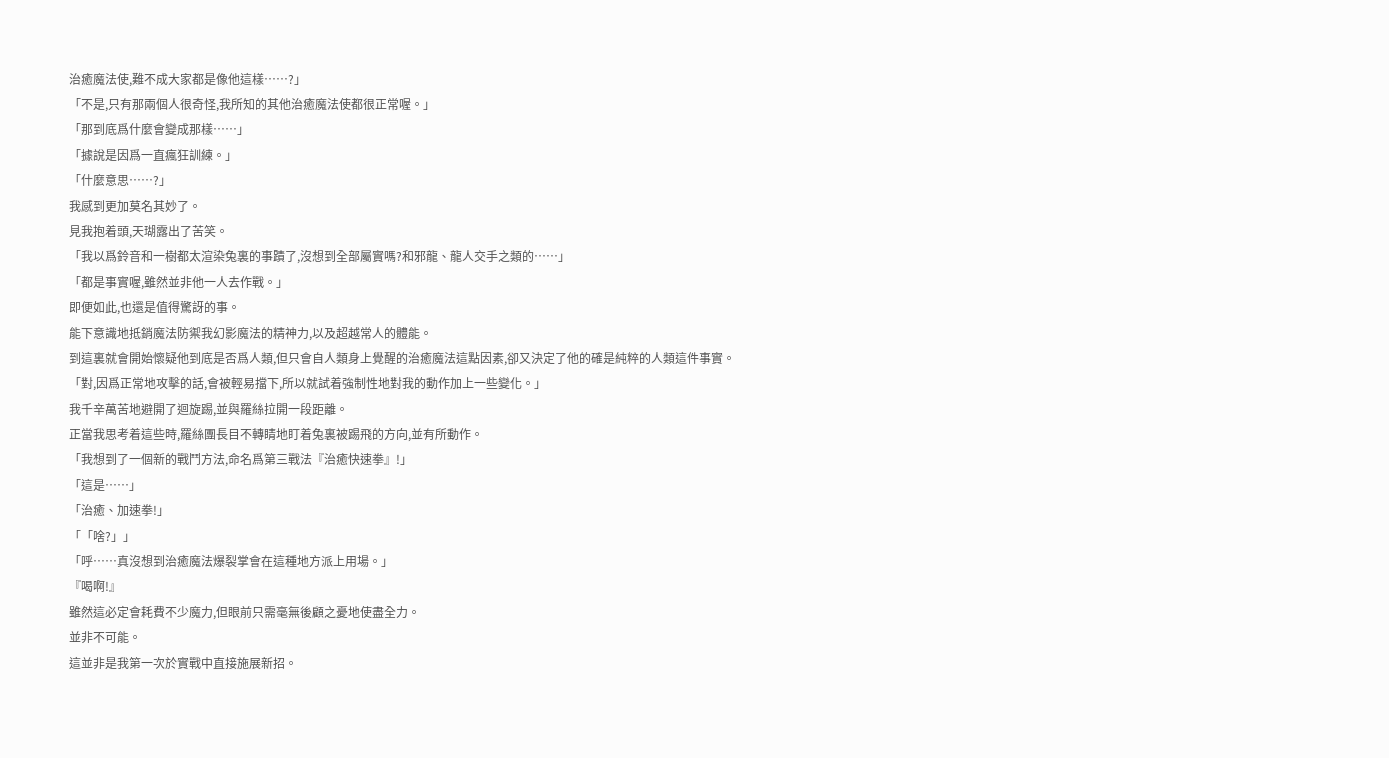治癒魔法使,難不成大家都是像他這樣……?」
「不是,只有那兩個人很奇怪,我所知的其他治癒魔法使都很正常喔。」
「那到底爲什麼會變成那樣……」
「據說是因爲一直瘋狂訓練。」
「什麼意思……?」
我感到更加莫名其妙了。
見我抱着頭,天瑚露出了苦笑。
「我以爲鈴音和一樹都太渲染兔裏的事蹟了,沒想到全部屬實嗎?和邪龍、龍人交手之類的……」
「都是事實喔,雖然並非他一人去作戰。」
即便如此,也還是值得驚訝的事。
能下意識地抵銷魔法防禦我幻影魔法的精神力,以及超越常人的體能。
到這裏就會開始懷疑他到底是否爲人類,但只會自人類身上覺醒的治癒魔法這點因素,卻又決定了他的確是純粹的人類這件事實。
「對,因爲正常地攻擊的話,會被輕易擋下,所以就試着強制性地對我的動作加上一些變化。」
我千辛萬苦地避開了迴旋踢,並與羅絲拉開一段距離。
正當我思考着這些時,羅絲團長目不轉睛地盯着兔裏被踢飛的方向,並有所動作。
「我想到了一個新的戰鬥方法,命名爲第三戰法『治癒快速拳』!」
「這是……」
「治癒、加速拳!」
「「啥?」」
「呼……真沒想到治癒魔法爆裂掌會在這種地方派上用場。」
『喝啊!』
雖然這必定會耗費不少魔力,但眼前只需毫無後顧之憂地使盡全力。
並非不可能。
這並非是我第一次於實戰中直接施展新招。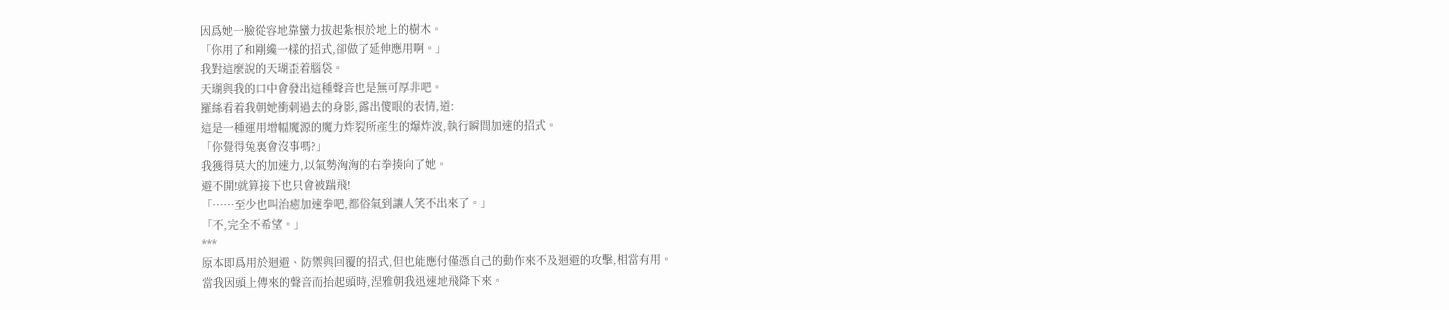因爲她一臉從容地靠蠻力拔起紮根於地上的樹木。
「你用了和剛纔一樣的招式,卻做了延伸應用啊。」
我對這麼說的天瑚歪着腦袋。
天瑚與我的口中會發出這種聲音也是無可厚非吧。
羅絲看着我朝她衝刺過去的身影,露出傻眼的表情,道:
這是一種運用增幅魔源的魔力炸裂所產生的爆炸波,執行瞬間加速的招式。
「你覺得兔裏會沒事嗎?」
我獲得莫大的加速力,以氣勢洶洶的右拳揍向了她。
避不開!就算接下也只會被踹飛!
「……至少也叫治癒加速拳吧,都俗氣到讓人笑不出來了。」
「不,完全不希望。」
***
原本即爲用於迴避、防禦與回覆的招式,但也能應付僅憑自己的動作來不及迴避的攻擊,相當有用。
當我因頭上傳來的聲音而抬起頭時,涅雅朝我迅速地飛降下來。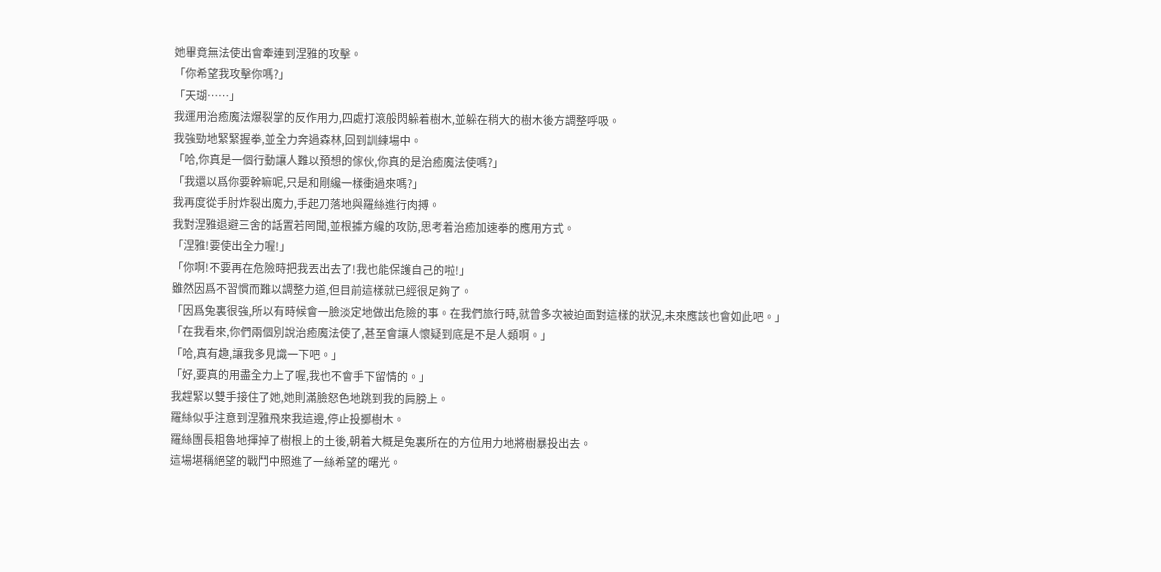她畢竟無法使出會牽連到涅雅的攻擊。
「你希望我攻擊你嗎?」
「天瑚……」
我運用治癒魔法爆裂掌的反作用力,四處打滾般閃躲着樹木,並躲在稍大的樹木後方調整呼吸。
我強勁地緊緊握拳,並全力奔過森林,回到訓練場中。
「哈,你真是一個行動讓人難以預想的傢伙,你真的是治癒魔法使嗎?」
「我還以爲你要幹嘛呢,只是和剛纔一樣衝過來嗎?」
我再度從手肘炸裂出魔力,手起刀落地與羅絲進行肉搏。
我對涅雅退避三舍的話置若罔聞,並根據方纔的攻防,思考着治癒加速拳的應用方式。
「涅雅!要使出全力喔!」
「你啊!不要再在危險時把我丟出去了!我也能保護自己的啦!」
雖然因爲不習慣而難以調整力道,但目前這樣就已經很足夠了。
「因爲兔裏很強,所以有時候會一臉淡定地做出危險的事。在我們旅行時,就曾多次被迫面對這樣的狀況,未來應該也會如此吧。」
「在我看來,你們兩個別說治癒魔法使了,甚至會讓人懷疑到底是不是人類啊。」
「哈,真有趣,讓我多見識一下吧。」
「好,要真的用盡全力上了喔,我也不會手下留情的。」
我趕緊以雙手接住了她,她則滿臉怒色地跳到我的肩膀上。
羅絲似乎注意到涅雅飛來我這邊,停止投擲樹木。
羅絲團長粗魯地揮掉了樹根上的土後,朝着大概是兔裏所在的方位用力地將樹暴投出去。
這場堪稱絕望的戰鬥中照進了一絲希望的曙光。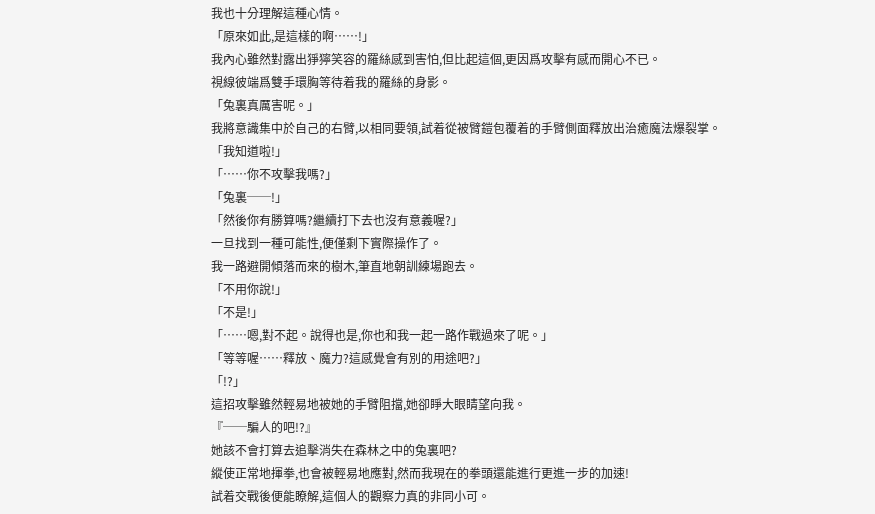我也十分理解這種心情。
「原來如此,是這樣的啊……!」
我內心雖然對露出猙獰笑容的羅絲感到害怕,但比起這個,更因爲攻擊有感而開心不已。
視線彼端爲雙手環胸等待着我的羅絲的身影。
「兔裏真厲害呢。」
我將意識集中於自己的右臂,以相同要領,試着從被臂鎧包覆着的手臂側面釋放出治癒魔法爆裂掌。
「我知道啦!」
「……你不攻擊我嗎?」
「兔裏──!」
「然後你有勝算嗎?繼續打下去也沒有意義喔?」
一旦找到一種可能性,便僅剩下實際操作了。
我一路避開傾落而來的樹木,筆直地朝訓練場跑去。
「不用你說!」
「不是!」
「……嗯,對不起。說得也是,你也和我一起一路作戰過來了呢。」
「等等喔……釋放、魔力?這感覺會有別的用途吧?」
「!?」
這招攻擊雖然輕易地被她的手臂阻擋,她卻睜大眼睛望向我。
『──騙人的吧!?』
她該不會打算去追擊消失在森林之中的兔裏吧?
縱使正常地揮拳,也會被輕易地應對,然而我現在的拳頭還能進行更進一步的加速!
試着交戰後便能瞭解,這個人的觀察力真的非同小可。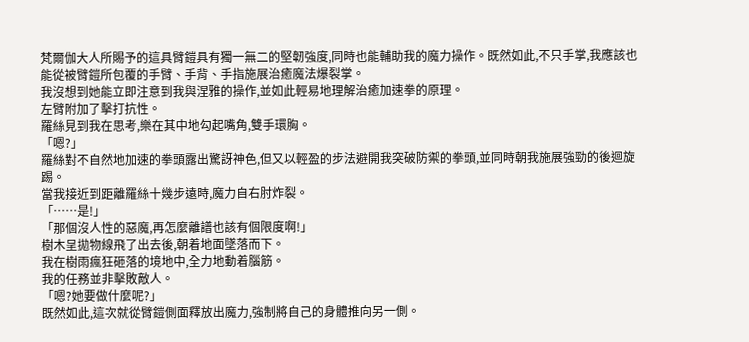梵爾伽大人所賜予的這具臂鎧具有獨一無二的堅韌強度,同時也能輔助我的魔力操作。既然如此,不只手掌,我應該也能從被臂鎧所包覆的手臂、手背、手指施展治癒魔法爆裂掌。
我沒想到她能立即注意到我與涅雅的操作,並如此輕易地理解治癒加速拳的原理。
左臂附加了擊打抗性。
羅絲見到我在思考,樂在其中地勾起嘴角,雙手環胸。
「嗯?」
羅絲對不自然地加速的拳頭露出驚訝神色,但又以輕盈的步法避開我突破防禦的拳頭,並同時朝我施展強勁的後迴旋踢。
當我接近到距離羅絲十幾步遠時,魔力自右肘炸裂。
「……是!」
「那個沒人性的惡魔,再怎麼離譜也該有個限度啊!」
樹木呈拋物線飛了出去後,朝着地面墜落而下。
我在樹雨瘋狂砸落的境地中,全力地動着腦筋。
我的任務並非擊敗敵人。
「嗯?她要做什麼呢?」
既然如此,這次就從臂鎧側面釋放出魔力,強制將自己的身體推向另一側。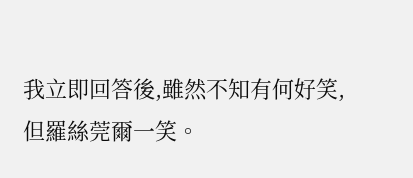我立即回答後,雖然不知有何好笑,但羅絲莞爾一笑。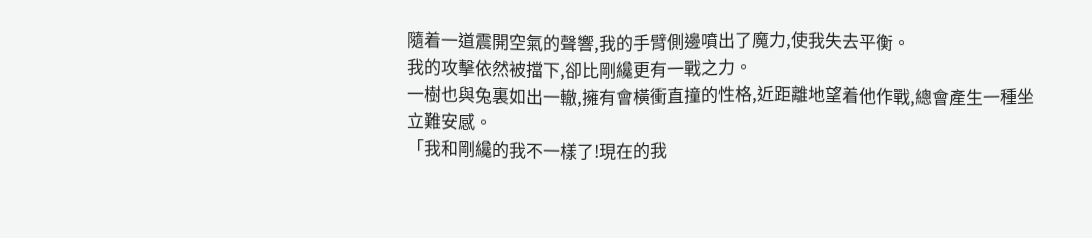隨着一道震開空氣的聲響,我的手臂側邊噴出了魔力,使我失去平衡。
我的攻擊依然被擋下,卻比剛纔更有一戰之力。
一樹也與兔裏如出一轍,擁有會橫衝直撞的性格,近距離地望着他作戰,總會產生一種坐立難安感。
「我和剛纔的我不一樣了!現在的我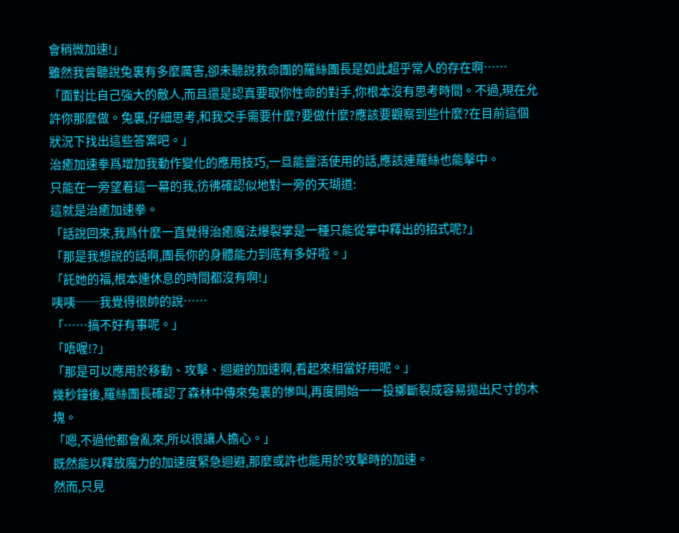會稍微加速!」
雖然我曾聽說兔裏有多麼厲害,卻未聽說救命團的羅絲團長是如此超乎常人的存在啊……
「面對比自己強大的敵人,而且還是認真要取你性命的對手,你根本沒有思考時間。不過,現在允許你那麼做。兔裏,仔細思考,和我交手需要什麼?要做什麼?應該要觀察到些什麼?在目前這個狀況下找出這些答案吧。」
治癒加速拳爲增加我動作變化的應用技巧,一旦能靈活使用的話,應該連羅絲也能擊中。
只能在一旁望着這一幕的我,彷彿確認似地對一旁的天瑚道:
這就是治癒加速拳。
「話說回來,我爲什麼一直覺得治癒魔法爆裂掌是一種只能從掌中釋出的招式呢?」
「那是我想說的話啊,團長你的身體能力到底有多好啦。」
「託她的福,根本連休息的時間都沒有啊!」
咦咦──我覺得很帥的說……
「……搞不好有事呢。」
「唔喔!?」
「那是可以應用於移動、攻擊、迴避的加速啊,看起來相當好用呢。」
幾秒鐘後,羅絲團長確認了森林中傳來兔裏的慘叫,再度開始一一投擲斷裂成容易拋出尺寸的木塊。
「嗯,不過他都會亂來,所以很讓人擔心。」
既然能以釋放魔力的加速度緊急迴避,那麼或許也能用於攻擊時的加速。
然而,只見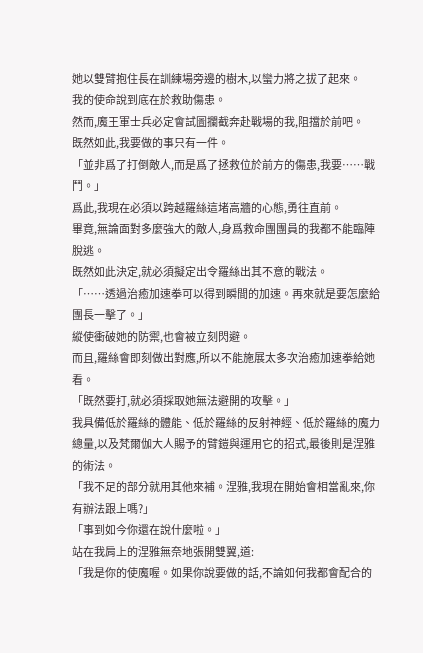她以雙臂抱住長在訓練場旁邊的樹木,以蠻力將之拔了起來。
我的使命說到底在於救助傷患。
然而,魔王軍士兵必定會試圖攔截奔赴戰場的我,阻擋於前吧。
既然如此,我要做的事只有一件。
「並非爲了打倒敵人,而是爲了拯救位於前方的傷患,我要……戰鬥。」
爲此,我現在必須以跨越羅絲這堵高牆的心態,勇往直前。
畢竟,無論面對多麼強大的敵人,身爲救命團團員的我都不能臨陣脫逃。
既然如此決定,就必須擬定出令羅絲出其不意的戰法。
「……透過治癒加速拳可以得到瞬間的加速。再來就是要怎麼給團長一擊了。」
縱使衝破她的防禦,也會被立刻閃避。
而且,羅絲會即刻做出對應,所以不能施展太多次治癒加速拳給她看。
「既然要打,就必須採取她無法避開的攻擊。」
我具備低於羅絲的體能、低於羅絲的反射神經、低於羅絲的魔力總量,以及梵爾伽大人賜予的臂鎧與運用它的招式,最後則是涅雅的術法。
「我不足的部分就用其他來補。涅雅,我現在開始會相當亂來,你有辦法跟上嗎?」
「事到如今你還在說什麼啦。」
站在我肩上的涅雅無奈地張開雙翼,道:
「我是你的使魔喔。如果你說要做的話,不論如何我都會配合的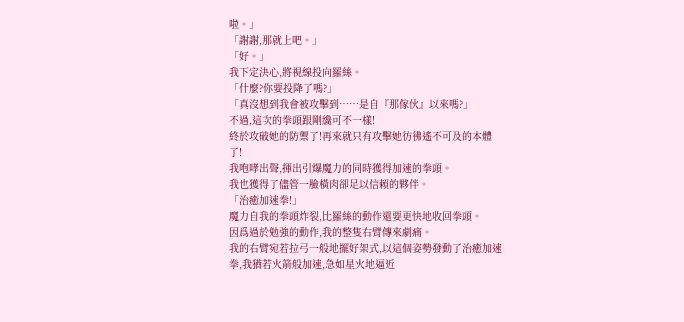啦。」
「謝謝,那就上吧。」
「好。」
我下定決心,將視線投向羅絲。
「什麼?你要投降了嗎?」
「真沒想到我會被攻擊到……是自『那傢伙』以來嗎?」
不過,這次的拳頭跟剛纔可不一樣!
終於攻破她的防禦了!再來就只有攻擊她彷彿遙不可及的本體了!
我咆哮出聲,揮出引爆魔力的同時獲得加速的拳頭。
我也獲得了儘管一臉橫肉卻足以信賴的夥伴。
「治癒加速拳!」
魔力自我的拳頭炸裂,比羅絲的動作還要更快地收回拳頭。
因爲過於勉強的動作,我的整隻右臂傳來劇痛。
我的右臂宛若拉弓一般地擺好架式,以這個姿勢發動了治癒加速拳,我猶若火箭般加速,急如星火地逼近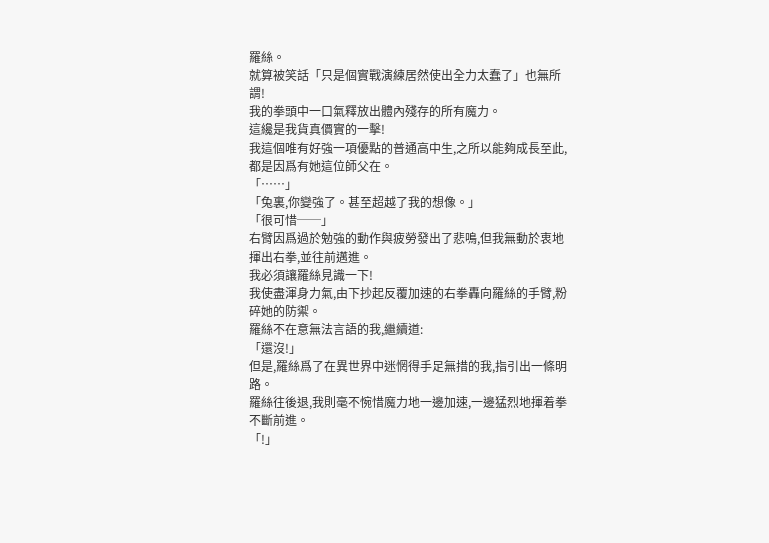羅絲。
就算被笑話「只是個實戰演練居然使出全力太蠢了」也無所謂!
我的拳頭中一口氣釋放出體內殘存的所有魔力。
這纔是我貨真價實的一擊!
我這個唯有好強一項優點的普通高中生,之所以能夠成長至此,都是因爲有她這位師父在。
「……」
「兔裏,你變強了。甚至超越了我的想像。」
「很可惜──」
右臂因爲過於勉強的動作與疲勞發出了悲鳴,但我無動於衷地揮出右拳,並往前邁進。
我必須讓羅絲見識一下!
我使盡渾身力氣,由下抄起反覆加速的右拳轟向羅絲的手臂,粉碎她的防禦。
羅絲不在意無法言語的我,繼續道:
「還沒!」
但是,羅絲爲了在異世界中迷惘得手足無措的我,指引出一條明路。
羅絲往後退,我則毫不惋惜魔力地一邊加速,一邊猛烈地揮着拳不斷前進。
「!」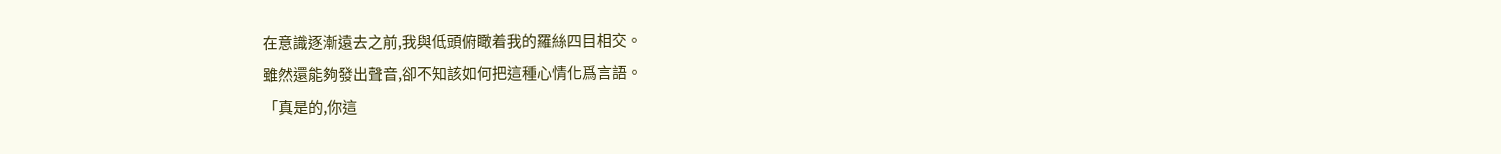在意識逐漸遠去之前,我與低頭俯瞰着我的羅絲四目相交。
雖然還能夠發出聲音,卻不知該如何把這種心情化爲言語。
「真是的,你這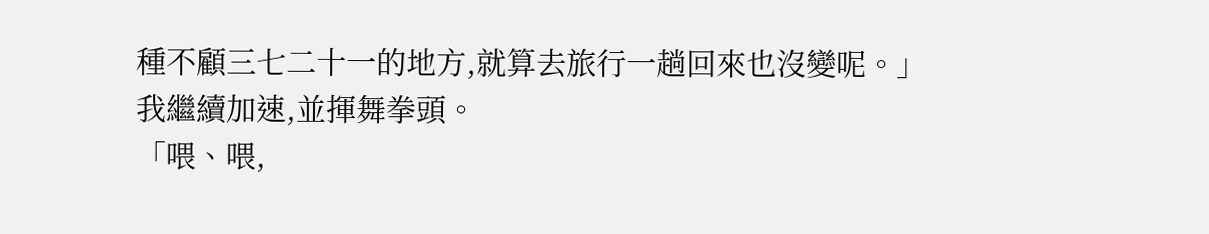種不顧三七二十一的地方,就算去旅行一趟回來也沒變呢。」
我繼續加速,並揮舞拳頭。
「喂、喂,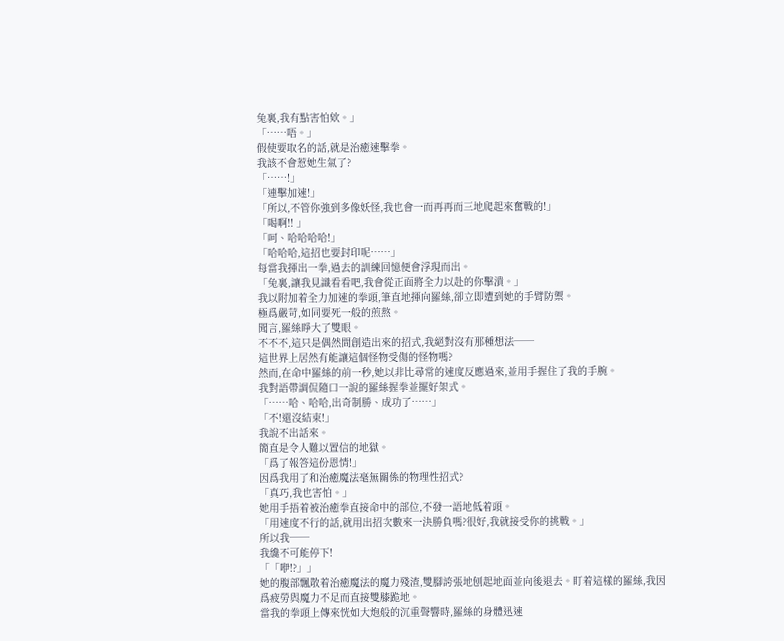兔裏,我有點害怕欸。」
「……唔。」
假使要取名的話,就是治癒速擊拳。
我該不會惹她生氣了?
「……!」
「連擊加速!」
「所以,不管你強到多像妖怪,我也會一而再再而三地爬起來奮戰的!」
「喝啊!! 」
「呵、哈哈哈哈!」
「哈哈哈,這招也要封印呢……」
每當我揮出一拳,過去的訓練回憶便會浮現而出。
「兔裏,讓我見識看看吧,我會從正面將全力以赴的你擊潰。」
我以附加着全力加速的拳頭,筆直地揮向羅絲,卻立即遭到她的手臂防禦。
極爲嚴苛,如同要死一般的煎熬。
聞言,羅絲睜大了雙眼。
不不不,這只是偶然間創造出來的招式,我絕對沒有那種想法──
這世界上居然有能讓這個怪物受傷的怪物嗎?
然而,在命中羅絲的前一秒,她以非比尋常的速度反應過來,並用手握住了我的手腕。
我對語帶調侃隨口一說的羅絲握拳並擺好架式。
「……哈、哈哈,出奇制勝、成功了……」
「不!還沒結束!」
我說不出話來。
簡直是令人難以置信的地獄。
「爲了報答這份恩情!」
因爲我用了和治癒魔法毫無關係的物理性招式?
「真巧,我也害怕。」
她用手捂着被治癒拳直接命中的部位,不發一語地低着頭。
「用速度不行的話,就用出招次數來一決勝負嗎?很好,我就接受你的挑戰。」
所以我──
我纔不可能停下!
「「咿!?」」
她的腹部飄散着治癒魔法的魔力殘渣,雙腳誇張地刨起地面並向後退去。盯着這樣的羅絲,我因爲疲勞與魔力不足而直接雙膝跪地。
當我的拳頭上傳來恍如大炮般的沉重聲響時,羅絲的身體迅速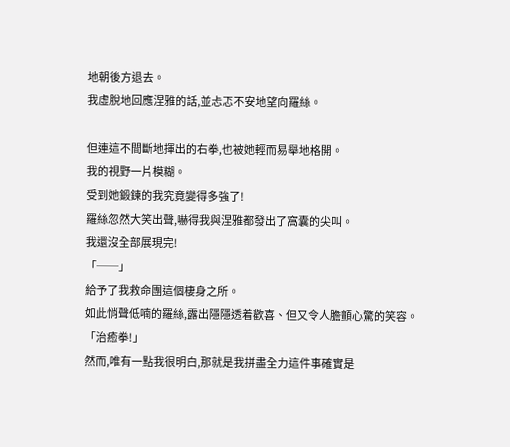地朝後方退去。
我虛脫地回應涅雅的話,並忐忑不安地望向羅絲。

但連這不間斷地揮出的右拳,也被她輕而易舉地格開。
我的視野一片模糊。
受到她鍛鍊的我究竟變得多強了!
羅絲忽然大笑出聲,嚇得我與涅雅都發出了窩囊的尖叫。
我還沒全部展現完!
「──」
給予了我救命團這個棲身之所。
如此悄聲低喃的羅絲,露出隱隱透着歡喜、但又令人膽顫心驚的笑容。
「治癒拳!」
然而,唯有一點我很明白,那就是我拼盡全力這件事確實是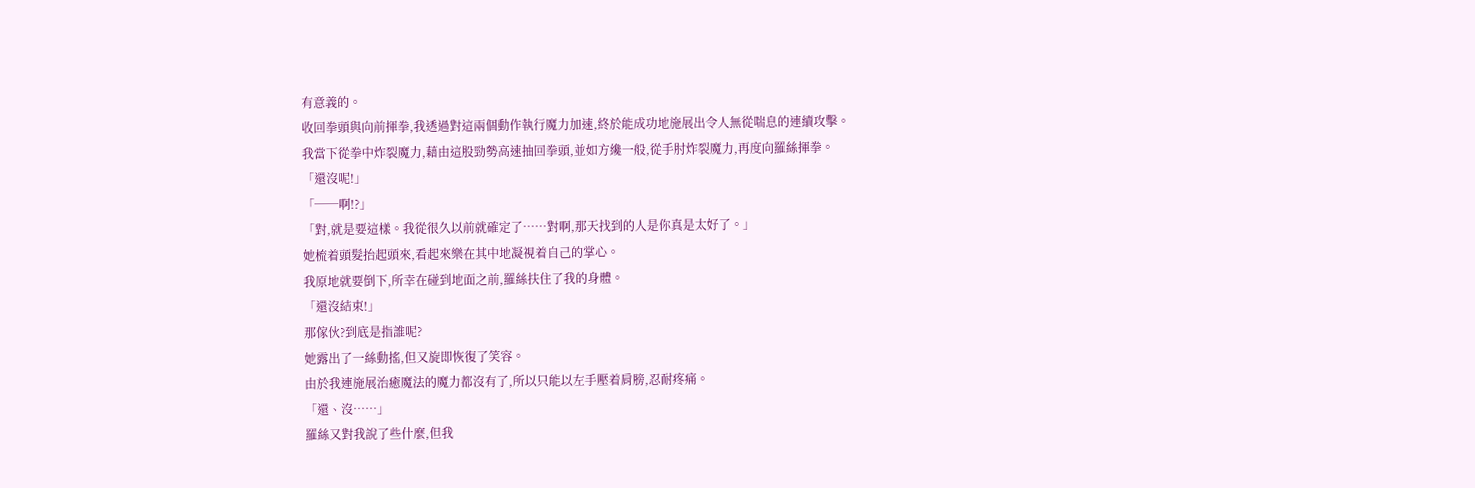有意義的。
收回拳頭與向前揮拳,我透過對這兩個動作執行魔力加速,終於能成功地施展出令人無從喘息的連續攻擊。
我當下從拳中炸裂魔力,藉由這股勁勢高速抽回拳頭,並如方纔一般,從手肘炸裂魔力,再度向羅絲揮拳。
「還沒呢!」
「──啊!?」
「對,就是要這樣。我從很久以前就確定了……對啊,那天找到的人是你真是太好了。」
她梳着頭髮抬起頭來,看起來樂在其中地凝視着自己的掌心。
我原地就要倒下,所幸在碰到地面之前,羅絲扶住了我的身體。
「還沒結束!」
那傢伙?到底是指誰呢?
她露出了一絲動搖,但又旋即恢復了笑容。
由於我連施展治癒魔法的魔力都沒有了,所以只能以左手壓着肩膀,忍耐疼痛。
「還、沒……」
羅絲又對我說了些什麼,但我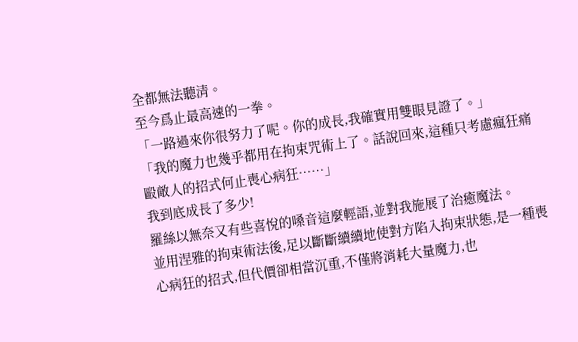全都無法聽清。
至今爲止最高速的一拳。
「一路過來你很努力了呢。你的成長,我確實用雙眼見證了。」
「我的魔力也幾乎都用在拘束咒術上了。話說回來,這種只考慮瘋狂痛毆敵人的招式何止喪心病狂……」
我到底成長了多少!
羅絲以無奈又有些喜悅的嗓音這麼輕語,並對我施展了治癒魔法。
並用涅雅的拘束術法後,足以斷斷續續地使對方陷入拘束狀態,是一種喪心病狂的招式,但代價卻相當沉重,不僅將消耗大量魔力,也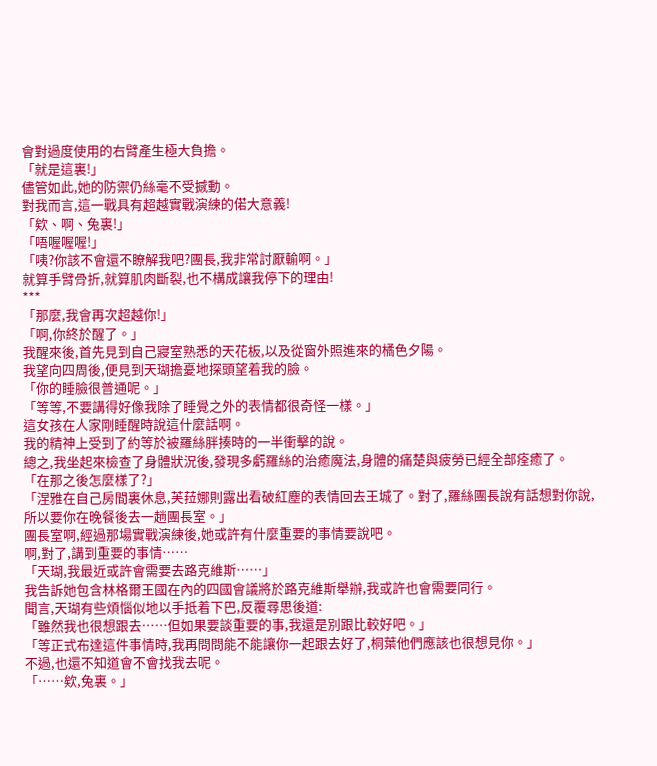會對過度使用的右臂產生極大負擔。
「就是這裏!」
儘管如此,她的防禦仍絲毫不受撼動。
對我而言,這一戰具有超越實戰演練的偌大意義!
「欸、啊、兔裏!」
「唔喔喔喔!」
「咦?你該不會還不瞭解我吧?團長,我非常討厭輸啊。」
就算手臂骨折,就算肌肉斷裂,也不構成讓我停下的理由!
***
「那麼,我會再次超越你!」
「啊,你終於醒了。」
我醒來後,首先見到自己寢室熟悉的天花板,以及從窗外照進來的橘色夕陽。
我望向四周後,便見到天瑚擔憂地探頭望着我的臉。
「你的睡臉很普通呢。」
「等等,不要講得好像我除了睡覺之外的表情都很奇怪一樣。」
這女孩在人家剛睡醒時說這什麼話啊。
我的精神上受到了約等於被羅絲胖揍時的一半衝擊的說。
總之,我坐起來檢查了身體狀況後,發現多虧羅絲的治癒魔法,身體的痛楚與疲勞已經全部痊癒了。
「在那之後怎麼樣了?」
「涅雅在自己房間裏休息,芙菈娜則露出看破紅塵的表情回去王城了。對了,羅絲團長說有話想對你說,所以要你在晚餐後去一趟團長室。」
團長室啊,經過那場實戰演練後,她或許有什麼重要的事情要說吧。
啊,對了,講到重要的事情……
「天瑚,我最近或許會需要去路克維斯……」
我告訴她包含林格爾王國在內的四國會議將於路克維斯舉辦,我或許也會需要同行。
聞言,天瑚有些煩惱似地以手抵着下巴,反覆尋思後道:
「雖然我也很想跟去……但如果要談重要的事,我還是別跟比較好吧。」
「等正式布達這件事情時,我再問問能不能讓你一起跟去好了,桐葉他們應該也很想見你。」
不過,也還不知道會不會找我去呢。
「……欸,兔裏。」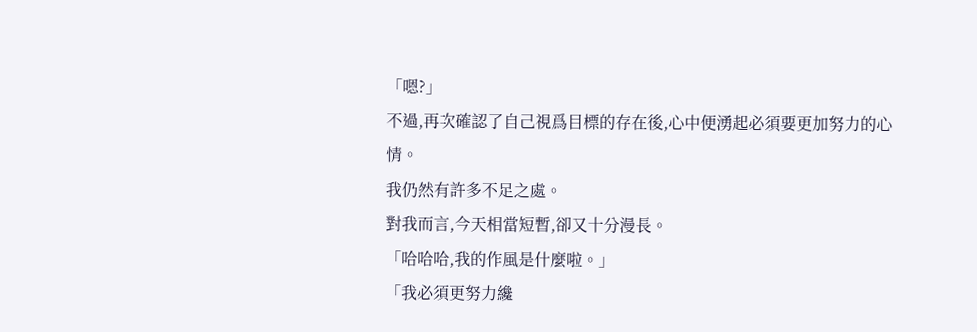「嗯?」
不過,再次確認了自己視爲目標的存在後,心中便湧起必須要更加努力的心情。
我仍然有許多不足之處。
對我而言,今天相當短暫,卻又十分漫長。
「哈哈哈,我的作風是什麼啦。」
「我必須更努力纔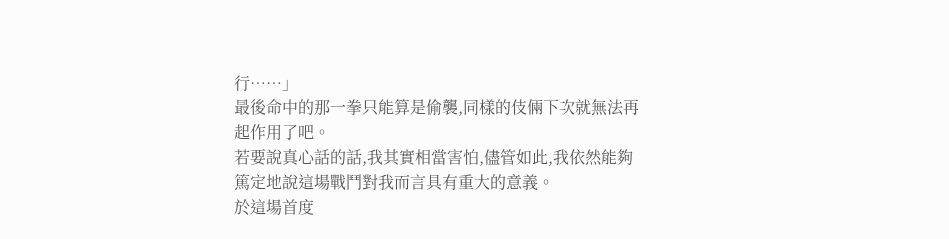行……」
最後命中的那一拳只能算是偷襲,同樣的伎倆下次就無法再起作用了吧。
若要說真心話的話,我其實相當害怕,儘管如此,我依然能夠篤定地說這場戰鬥對我而言具有重大的意義。
於這場首度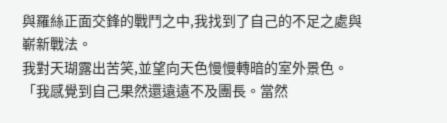與羅絲正面交鋒的戰鬥之中,我找到了自己的不足之處與嶄新戰法。
我對天瑚露出苦笑,並望向天色慢慢轉暗的室外景色。
「我感覺到自己果然還遠遠不及團長。當然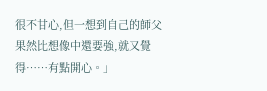很不甘心,但一想到自己的師父果然比想像中還要強,就又覺得……有點開心。」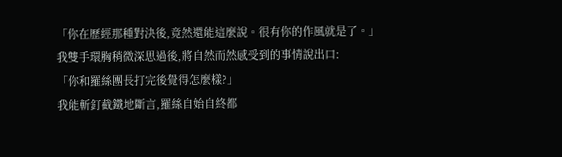「你在歷經那種對決後,竟然還能這麼說。很有你的作風就是了。」
我雙手環胸稍微深思過後,將自然而然感受到的事情說出口:
「你和羅絲團長打完後覺得怎麼樣?」
我能斬釘截鐵地斷言,羅絲自始自終都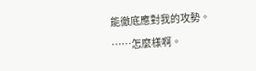能徹底應對我的攻勢。
……怎麼樣啊。